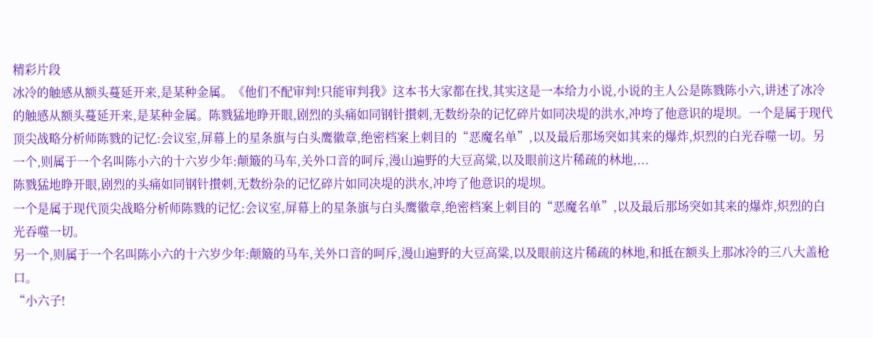精彩片段
冰冷的触感从额头蔓延开来,是某种金属。《他们不配审判!只能审判我》这本书大家都在找,其实这是一本给力小说,小说的主人公是陈戮陈小六,讲述了冰冷的触感从额头蔓延开来,是某种金属。陈戮猛地睁开眼,剧烈的头痛如同钢针攅刺,无数纷杂的记忆碎片如同决堤的洪水,冲垮了他意识的堤坝。一个是属于现代顶尖战略分析师陈戮的记忆:会议室,屏幕上的星条旗与白头鹰徽章,绝密档案上刺目的“恶魔名单”,以及最后那场突如其来的爆炸,炽烈的白光吞噬一切。另一个,则属于一个名叫陈小六的十六岁少年:颠簸的马车,关外口音的呵斥,漫山遍野的大豆高粱,以及眼前这片稀疏的林地,...
陈戮猛地睁开眼,剧烈的头痛如同钢针攅刺,无数纷杂的记忆碎片如同决堤的洪水,冲垮了他意识的堤坝。
一个是属于现代顶尖战略分析师陈戮的记忆:会议室,屏幕上的星条旗与白头鹰徽章,绝密档案上刺目的“恶魔名单”,以及最后那场突如其来的爆炸,炽烈的白光吞噬一切。
另一个,则属于一个名叫陈小六的十六岁少年:颠簸的马车,关外口音的呵斥,漫山遍野的大豆高粱,以及眼前这片稀疏的林地,和抵在额头上那冰冷的三八大盖枪口。
“小六子!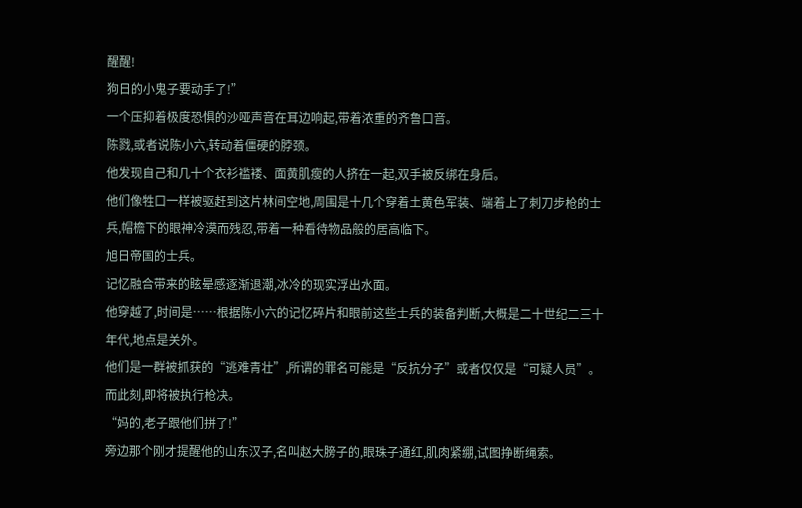醒醒!
狗日的小鬼子要动手了!”
一个压抑着极度恐惧的沙哑声音在耳边响起,带着浓重的齐鲁口音。
陈戮,或者说陈小六,转动着僵硬的脖颈。
他发现自己和几十个衣衫褴褛、面黄肌瘦的人挤在一起,双手被反绑在身后。
他们像牲口一样被驱赶到这片林间空地,周围是十几个穿着土黄色军装、端着上了刺刀步枪的士兵,帽檐下的眼神冷漠而残忍,带着一种看待物品般的居高临下。
旭日帝国的士兵。
记忆融合带来的眩晕感逐渐退潮,冰冷的现实浮出水面。
他穿越了,时间是……根据陈小六的记忆碎片和眼前这些士兵的装备判断,大概是二十世纪二三十年代,地点是关外。
他们是一群被抓获的“逃难青壮”,所谓的罪名可能是“反抗分子”或者仅仅是“可疑人员”。
而此刻,即将被执行枪决。
“妈的,老子跟他们拼了!”
旁边那个刚才提醒他的山东汉子,名叫赵大膀子的,眼珠子通红,肌肉紧绷,试图挣断绳索。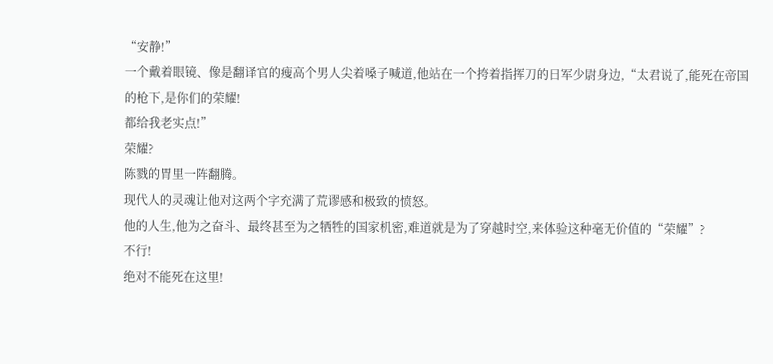“安静!”
一个戴着眼镜、像是翻译官的瘦高个男人尖着嗓子喊道,他站在一个挎着指挥刀的日军少尉身边,“太君说了,能死在帝国的枪下,是你们的荣耀!
都给我老实点!”
荣耀?
陈戮的胃里一阵翻腾。
现代人的灵魂让他对这两个字充满了荒谬感和极致的愤怒。
他的人生,他为之奋斗、最终甚至为之牺牲的国家机密,难道就是为了穿越时空,来体验这种毫无价值的“荣耀”?
不行!
绝对不能死在这里!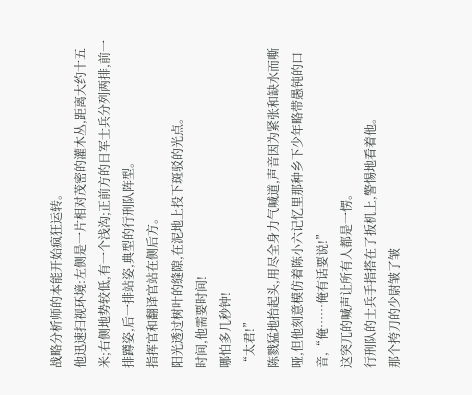战略分析师的本能开始疯狂运转。
他迅速扫视环境:左侧是一片相对茂密的灌木丛,距离大约十五米;右侧地势较低,有一个浅沟;正前方的日军士兵分列两排,前一排蹲姿,后一排站姿,典型的行刑队阵型。
指挥官和翻译官站在侧后方。
阳光透过树叶的缝隙,在泥地上投下斑驳的光点。
时间,他需要时间!
哪怕多几秒钟!
“太君!”
陈戮猛地抬起头,用尽全身力气喊道,声音因为紧张和缺水而嘶哑,但他刻意模仿着陈小六记忆里那种乡下少年略带愚钝的口音,“俺……俺有话要说!”
这突兀的喊声让所有人都是一愣。
行刑队的士兵手指搭在了扳机上,警惕地看着他。
那个挎刀的少尉皱了皱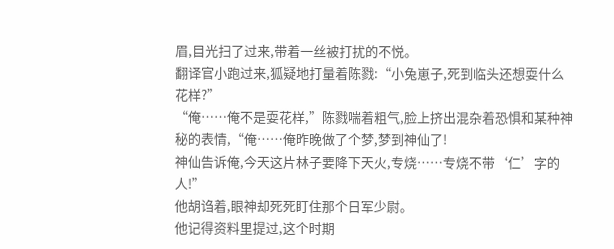眉,目光扫了过来,带着一丝被打扰的不悦。
翻译官小跑过来,狐疑地打量着陈戮:“小兔崽子,死到临头还想耍什么花样?”
“俺……俺不是耍花样,”陈戮喘着粗气,脸上挤出混杂着恐惧和某种神秘的表情,“俺……俺昨晚做了个梦,梦到神仙了!
神仙告诉俺,今天这片林子要降下天火,专烧……专烧不带‘仁’字的人!”
他胡诌着,眼神却死死盯住那个日军少尉。
他记得资料里提过,这个时期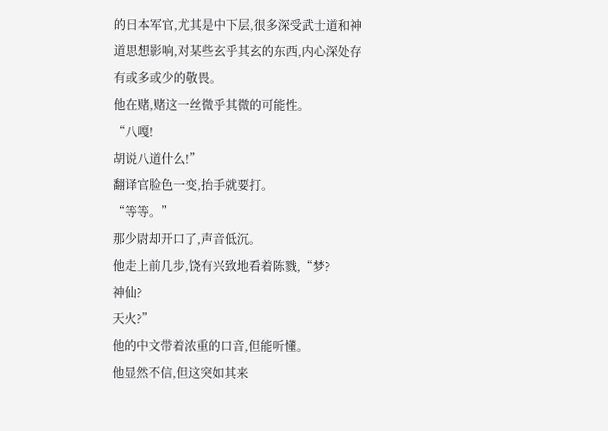的日本军官,尤其是中下层,很多深受武士道和神道思想影响,对某些玄乎其玄的东西,内心深处存有或多或少的敬畏。
他在赌,赌这一丝微乎其微的可能性。
“八嘎!
胡说八道什么!”
翻译官脸色一变,抬手就要打。
“等等。”
那少尉却开口了,声音低沉。
他走上前几步,饶有兴致地看着陈戮,“梦?
神仙?
天火?”
他的中文带着浓重的口音,但能听懂。
他显然不信,但这突如其来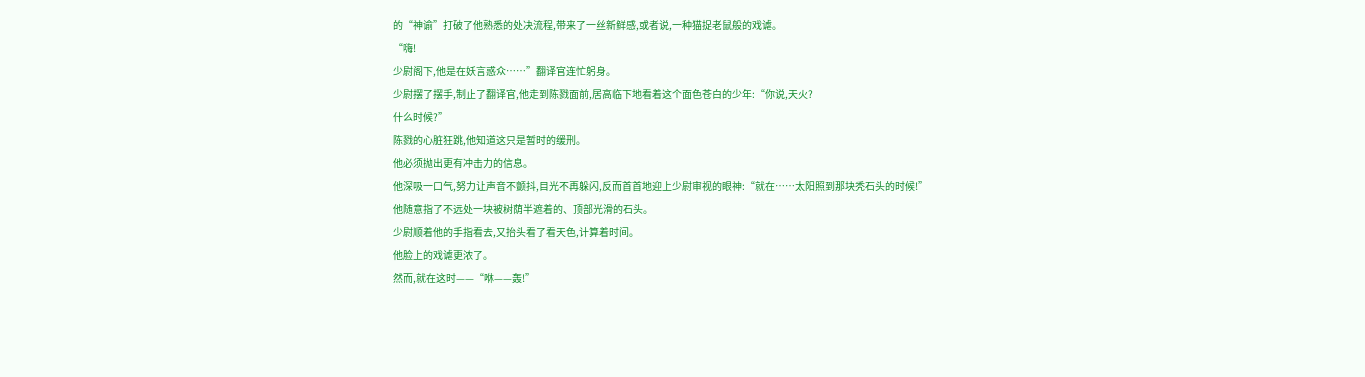的“神谕”打破了他熟悉的处决流程,带来了一丝新鲜感,或者说,一种猫捉老鼠般的戏谑。
“嗨!
少尉阁下,他是在妖言惑众……”翻译官连忙躬身。
少尉摆了摆手,制止了翻译官,他走到陈戮面前,居高临下地看着这个面色苍白的少年:“你说,天火?
什么时候?”
陈戮的心脏狂跳,他知道这只是暂时的缓刑。
他必须抛出更有冲击力的信息。
他深吸一口气,努力让声音不颤抖,目光不再躲闪,反而首首地迎上少尉审视的眼神:“就在……太阳照到那块秃石头的时候!”
他随意指了不远处一块被树荫半遮着的、顶部光滑的石头。
少尉顺着他的手指看去,又抬头看了看天色,计算着时间。
他脸上的戏谑更浓了。
然而,就在这时——“咻——轰!”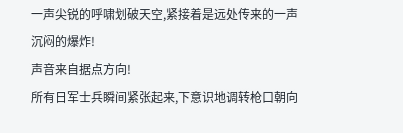一声尖锐的呼啸划破天空,紧接着是远处传来的一声沉闷的爆炸!
声音来自据点方向!
所有日军士兵瞬间紧张起来,下意识地调转枪口朝向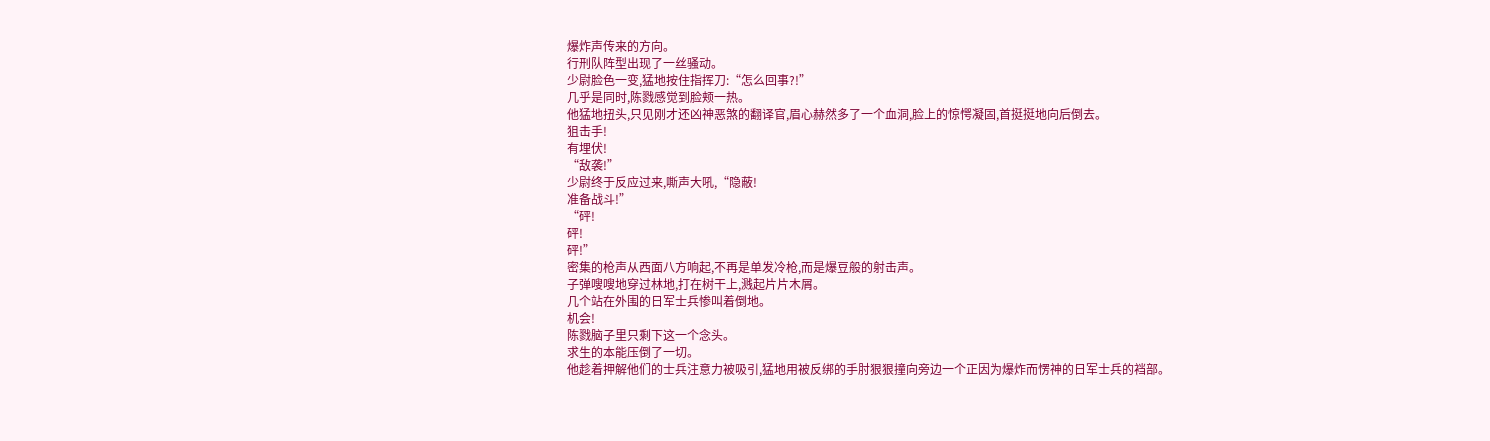爆炸声传来的方向。
行刑队阵型出现了一丝骚动。
少尉脸色一变,猛地按住指挥刀:“怎么回事?!”
几乎是同时,陈戮感觉到脸颊一热。
他猛地扭头,只见刚才还凶神恶煞的翻译官,眉心赫然多了一个血洞,脸上的惊愕凝固,首挺挺地向后倒去。
狙击手!
有埋伏!
“敌袭!”
少尉终于反应过来,嘶声大吼,“隐蔽!
准备战斗!”
“砰!
砰!
砰!”
密集的枪声从西面八方响起,不再是单发冷枪,而是爆豆般的射击声。
子弹嗖嗖地穿过林地,打在树干上,溅起片片木屑。
几个站在外围的日军士兵惨叫着倒地。
机会!
陈戮脑子里只剩下这一个念头。
求生的本能压倒了一切。
他趁着押解他们的士兵注意力被吸引,猛地用被反绑的手肘狠狠撞向旁边一个正因为爆炸而愣神的日军士兵的裆部。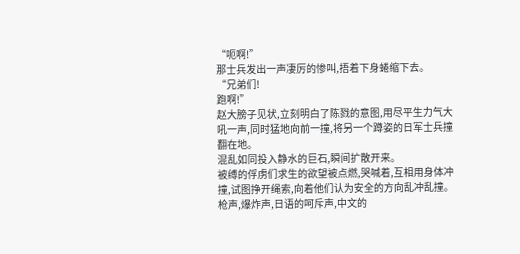“呃啊!”
那士兵发出一声凄厉的惨叫,捂着下身蜷缩下去。
“兄弟们!
跑啊!”
赵大膀子见状,立刻明白了陈戮的意图,用尽平生力气大吼一声,同时猛地向前一撞,将另一个蹲姿的日军士兵撞翻在地。
混乱如同投入静水的巨石,瞬间扩散开来。
被缚的俘虏们求生的欲望被点燃,哭喊着,互相用身体冲撞,试图挣开绳索,向着他们认为安全的方向乱冲乱撞。
枪声,爆炸声,日语的呵斥声,中文的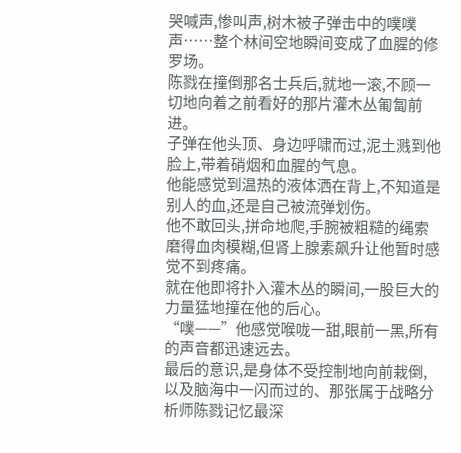哭喊声,惨叫声,树木被子弹击中的噗噗声……整个林间空地瞬间变成了血腥的修罗场。
陈戮在撞倒那名士兵后,就地一滚,不顾一切地向着之前看好的那片灌木丛匍匐前进。
子弹在他头顶、身边呼啸而过,泥土溅到他脸上,带着硝烟和血腥的气息。
他能感觉到温热的液体洒在背上,不知道是别人的血,还是自己被流弹划伤。
他不敢回头,拼命地爬,手腕被粗糙的绳索磨得血肉模糊,但肾上腺素飙升让他暂时感觉不到疼痛。
就在他即将扑入灌木丛的瞬间,一股巨大的力量猛地撞在他的后心。
“噗——”他感觉喉咙一甜,眼前一黑,所有的声音都迅速远去。
最后的意识,是身体不受控制地向前栽倒,以及脑海中一闪而过的、那张属于战略分析师陈戮记忆最深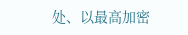处、以最高加密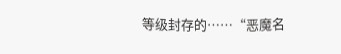等级封存的……“恶魔名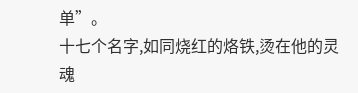单”。
十七个名字,如同烧红的烙铁,烫在他的灵魂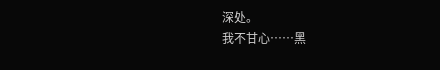深处。
我不甘心……黑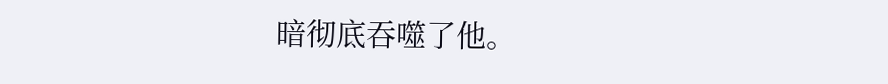暗彻底吞噬了他。